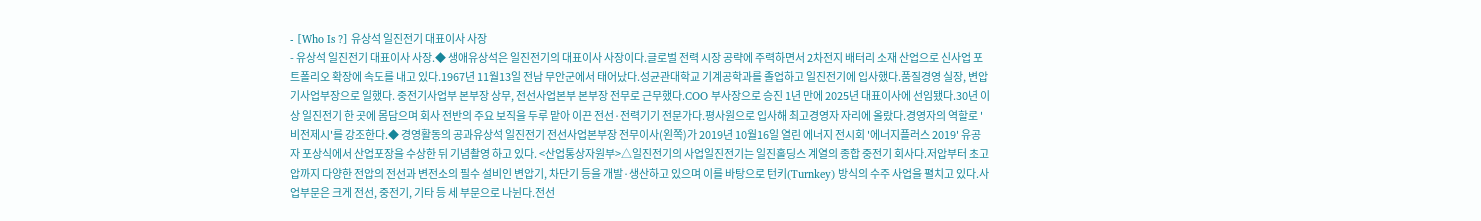- [Who Is ?] 유상석 일진전기 대표이사 사장
- 유상석 일진전기 대표이사 사장.◆ 생애유상석은 일진전기의 대표이사 사장이다.글로벌 전력 시장 공략에 주력하면서 2차전지 배터리 소재 산업으로 신사업 포트폴리오 확장에 속도를 내고 있다.1967년 11월13일 전남 무안군에서 태어났다.성균관대학교 기계공학과를 졸업하고 일진전기에 입사했다.품질경영 실장, 변압기사업부장으로 일했다. 중전기사업부 본부장 상무, 전선사업본부 본부장 전무로 근무했다.COO 부사장으로 승진 1년 만에 2025년 대표이사에 선임됐다.30년 이상 일진전기 한 곳에 몸담으며 회사 전반의 주요 보직을 두루 맡아 이끈 전선·전력기기 전문가다.평사원으로 입사해 최고경영자 자리에 올랐다.경영자의 역할로 '비전제시'를 강조한다.◆ 경영활동의 공과유상석 일진전기 전선사업본부장 전무이사(왼쪽)가 2019년 10월16일 열린 에너지 전시회 '에너지플러스 2019' 유공자 포상식에서 산업포장을 수상한 뒤 기념촬영 하고 있다. <산업통상자원부>△일진전기의 사업일진전기는 일진홀딩스 계열의 종합 중전기 회사다.저압부터 초고압까지 다양한 전압의 전선과 변전소의 필수 설비인 변압기, 차단기 등을 개발·생산하고 있으며 이를 바탕으로 턴키(Turnkey) 방식의 수주 사업을 펼치고 있다.사업부문은 크게 전선, 중전기, 기타 등 세 부문으로 나뉜다.전선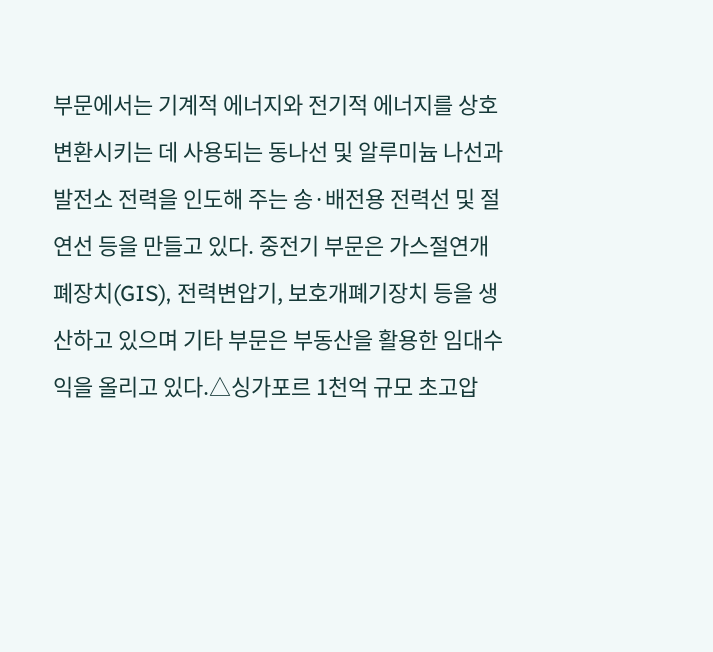부문에서는 기계적 에너지와 전기적 에너지를 상호 변환시키는 데 사용되는 동나선 및 알루미늄 나선과 발전소 전력을 인도해 주는 송·배전용 전력선 및 절연선 등을 만들고 있다. 중전기 부문은 가스절연개폐장치(GIS), 전력변압기, 보호개폐기장치 등을 생산하고 있으며 기타 부문은 부동산을 활용한 임대수익을 올리고 있다.△싱가포르 1천억 규모 초고압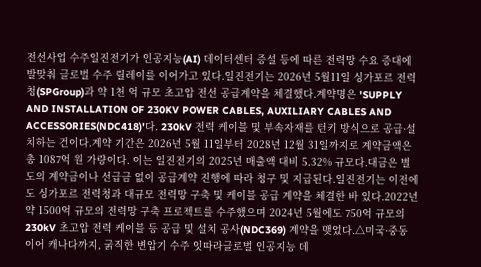전선사업 수주일진전기가 인공지능(AI) 데이터센터 증설 등에 따른 전력망 수요 증대에 발맞춰 글로벌 수주 릴레이를 이어가고 있다.일진전기는 2026년 5월11일 싱가포르 전력청(SPGroup)과 약 1천 억 규모 초고압 전선 공급계약을 체결했다.계약명은 'SUPPLY AND INSTALLATION OF 230KV POWER CABLES, AUXILIARY CABLES AND ACCESSORIES(NDC418)'다. 230kV 전력 케이블 및 부속자재를 턴키 방식으로 공급·설치하는 건이다.계약 기간은 2026년 5월 11일부터 2028년 12월 31일까지로 계약금액은 총 1087억 원 가량이다. 이는 일진전기의 2025년 매출액 대비 5.32% 규모다.대금은 별도의 계약금이나 선급금 없이 공급계약 진행에 따라 청구 및 지급된다.일진전기는 이전에도 싱가포르 전력청과 대규모 전력망 구축 및 케이블 공급 계약을 체결한 바 있다.2022년 약 1500억 규모의 전력망 구축 프로젝트를 수주했으며 2024년 5월에도 750억 규모의 230kV 초고압 전력 케이블 등 공급 및 설치 공사(NDC369) 계약을 맺었다.△미국·중동 이어 캐나다까지, 굵직한 변압기 수주 잇따라글로벌 인공지능 데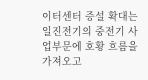이터센터 증설 확대는 일진전기의 중전기 사업부문에 호황 흐름을 가져오고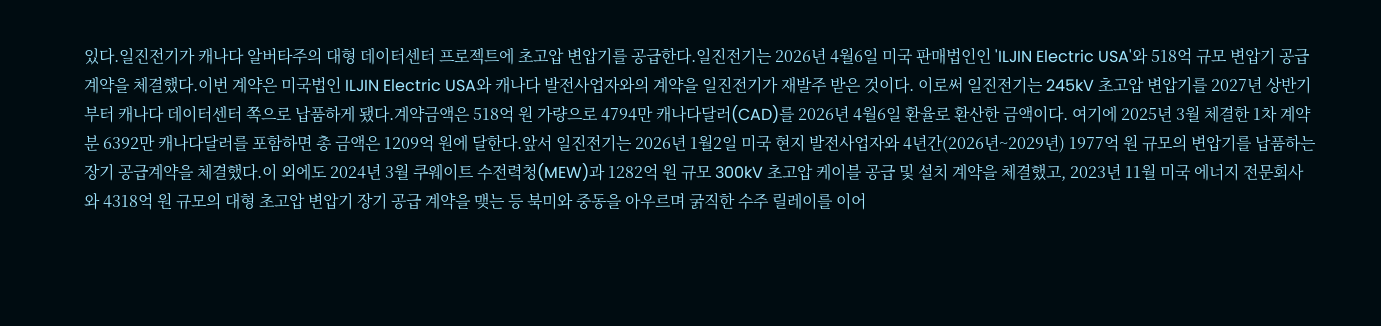있다.일진전기가 캐나다 알버타주의 대형 데이터센터 프로젝트에 초고압 변압기를 공급한다.일진전기는 2026년 4월6일 미국 판매법인인 'ILJIN Electric USA'와 518억 규모 변압기 공급계약을 체결했다.이번 계약은 미국법인 ILJIN Electric USA와 캐나다 발전사업자와의 계약을 일진전기가 재발주 받은 것이다. 이로써 일진전기는 245kV 초고압 변압기를 2027년 상반기부터 캐나다 데이터센터 쪽으로 납품하게 됐다.계약금액은 518억 원 가량으로 4794만 캐나다달러(CAD)를 2026년 4월6일 환율로 환산한 금액이다. 여기에 2025년 3월 체결한 1차 계약분 6392만 캐나다달러를 포함하면 총 금액은 1209억 원에 달한다.앞서 일진전기는 2026년 1월2일 미국 현지 발전사업자와 4년간(2026년~2029년) 1977억 원 규모의 변압기를 납품하는 장기 공급계약을 체결했다.이 외에도 2024년 3월 쿠웨이트 수전력청(MEW)과 1282억 원 규모 300kV 초고압 케이블 공급 및 설치 계약을 체결했고, 2023년 11월 미국 에너지 전문회사와 4318억 원 규모의 대형 초고압 변압기 장기 공급 계약을 맺는 등 북미와 중동을 아우르며 굵직한 수주 릴레이를 이어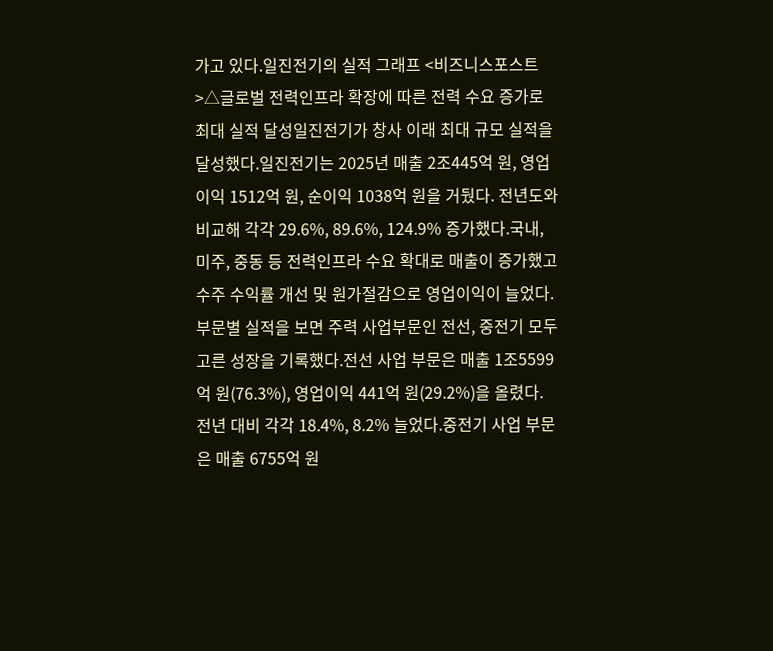가고 있다.일진전기의 실적 그래프 <비즈니스포스트>△글로벌 전력인프라 확장에 따른 전력 수요 증가로 최대 실적 달성일진전기가 창사 이래 최대 규모 실적을 달성했다.일진전기는 2025년 매출 2조445억 원, 영업이익 1512억 원, 순이익 1038억 원을 거뒀다. 전년도와 비교해 각각 29.6%, 89.6%, 124.9% 증가했다.국내, 미주, 중동 등 전력인프라 수요 확대로 매출이 증가했고 수주 수익률 개선 및 원가절감으로 영업이익이 늘었다.부문별 실적을 보면 주력 사업부문인 전선, 중전기 모두 고른 성장을 기록했다.전선 사업 부문은 매출 1조5599억 원(76.3%), 영업이익 441억 원(29.2%)을 올렸다. 전년 대비 각각 18.4%, 8.2% 늘었다.중전기 사업 부문은 매출 6755억 원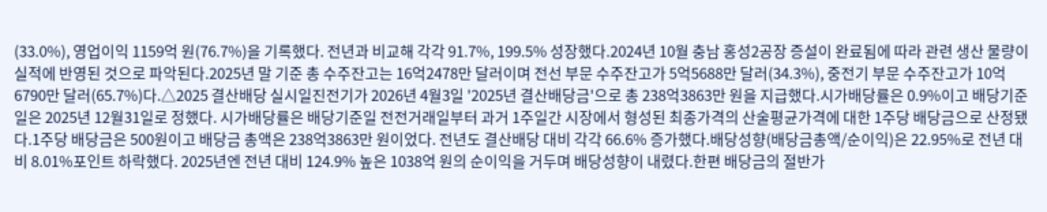(33.0%), 영업이익 1159억 원(76.7%)을 기록했다. 전년과 비교해 각각 91.7%, 199.5% 성장했다.2024년 10월 충남 홍성2공장 증설이 완료됨에 따라 관련 생산 물량이 실적에 반영된 것으로 파악된다.2025년 말 기준 총 수주잔고는 16억2478만 달러이며 전선 부문 수주잔고가 5억5688만 달러(34.3%), 중전기 부문 수주잔고가 10억6790만 달러(65.7%)다.△2025 결산배당 실시일진전기가 2026년 4월3일 '2025년 결산배당금'으로 총 238억3863만 원을 지급했다.시가배당률은 0.9%이고 배당기준일은 2025년 12월31일로 정했다. 시가배당률은 배당기준일 전전거래일부터 과거 1주일간 시장에서 형성된 최종가격의 산술평균가격에 대한 1주당 배당금으로 산정됐다.1주당 배당금은 500원이고 배당금 총액은 238억3863만 원이었다. 전년도 결산배당 대비 각각 66.6% 증가했다.배당성향(배당금총액/순이익)은 22.95%로 전년 대비 8.01%포인트 하락했다. 2025년엔 전년 대비 124.9% 높은 1038억 원의 순이익을 거두며 배당성향이 내렸다.한편 배당금의 절반가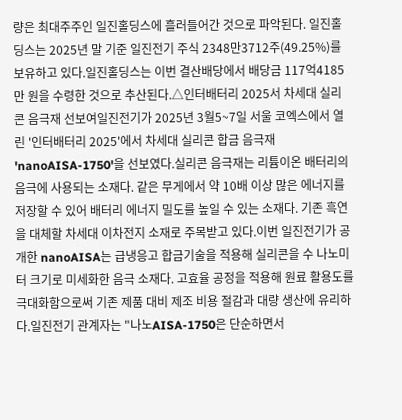량은 최대주주인 일진홀딩스에 흘러들어간 것으로 파악된다. 일진홀딩스는 2025년 말 기준 일진전기 주식 2348만3712주(49.25%)를 보유하고 있다.일진홀딩스는 이번 결산배당에서 배당금 117억4185만 원을 수령한 것으로 추산된다.△인터배터리 2025서 차세대 실리콘 음극재 선보여일진전기가 2025년 3월5~7일 서울 코엑스에서 열린 '인터배터리 2025'에서 차세대 실리콘 합금 음극재 'nanoAISA-1750'을 선보였다.실리콘 음극재는 리튬이온 배터리의 음극에 사용되는 소재다. 같은 무게에서 약 10배 이상 많은 에너지를 저장할 수 있어 배터리 에너지 밀도를 높일 수 있는 소재다. 기존 흑연을 대체할 차세대 이차전지 소재로 주목받고 있다.이번 일진전기가 공개한 nanoAISA는 급냉응고 합금기술을 적용해 실리콘을 수 나노미터 크기로 미세화한 음극 소재다. 고효율 공정을 적용해 원료 활용도를 극대화함으로써 기존 제품 대비 제조 비용 절감과 대량 생산에 유리하다.일진전기 관계자는 "나노AISA-1750은 단순하면서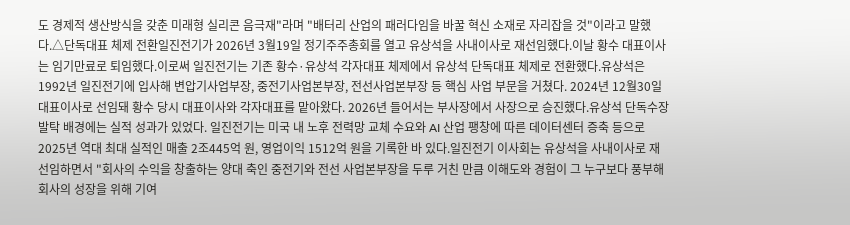도 경제적 생산방식을 갖춘 미래형 실리콘 음극재"라며 "배터리 산업의 패러다임을 바꿀 혁신 소재로 자리잡을 것"이라고 말했다.△단독대표 체제 전환일진전기가 2026년 3월19일 정기주주총회를 열고 유상석을 사내이사로 재선임했다.이날 황수 대표이사는 임기만료로 퇴임했다.이로써 일진전기는 기존 황수·유상석 각자대표 체제에서 유상석 단독대표 체제로 전환했다.유상석은 1992년 일진전기에 입사해 변압기사업부장, 중전기사업본부장, 전선사업본부장 등 핵심 사업 부문을 거쳤다. 2024년 12월30일 대표이사로 선임돼 황수 당시 대표이사와 각자대표를 맡아왔다. 2026년 들어서는 부사장에서 사장으로 승진했다.유상석 단독수장 발탁 배경에는 실적 성과가 있었다. 일진전기는 미국 내 노후 전력망 교체 수요와 AI 산업 팽창에 따른 데이터센터 증축 등으로 2025년 역대 최대 실적인 매출 2조445억 원, 영업이익 1512억 원을 기록한 바 있다.일진전기 이사회는 유상석을 사내이사로 재선임하면서 "회사의 수익을 창출하는 양대 축인 중전기와 전선 사업본부장을 두루 거친 만큼 이해도와 경험이 그 누구보다 풍부해 회사의 성장을 위해 기여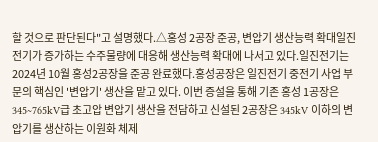할 것으로 판단된다"고 설명했다.△홍성 2공장 준공, 변압기 생산능력 확대일진전기가 증가하는 수주물량에 대응해 생산능력 확대에 나서고 있다.일진전기는 2024년 10월 홍성2공장을 준공 완료했다.홍성공장은 일진전기 중전기 사업 부문의 핵심인 '변압기' 생산을 맡고 있다. 이번 증설을 통해 기존 홍성 1공장은 345~765kV급 초고압 변압기 생산을 전담하고 신설된 2공장은 345kV 이하의 변압기를 생산하는 이원화 체제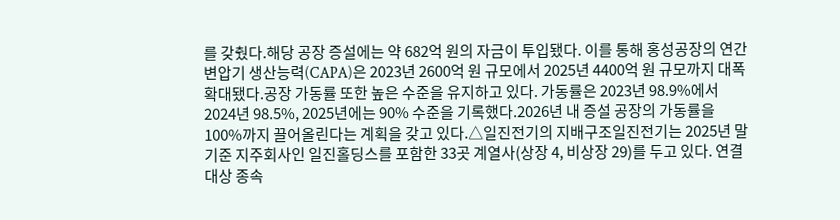를 갖췄다.해당 공장 증설에는 약 682억 원의 자금이 투입됐다. 이를 통해 홍성공장의 연간 변압기 생산능력(CAPA)은 2023년 2600억 원 규모에서 2025년 4400억 원 규모까지 대폭 확대됐다.공장 가동률 또한 높은 수준을 유지하고 있다. 가동률은 2023년 98.9%에서 2024년 98.5%, 2025년에는 90% 수준을 기록했다.2026년 내 증설 공장의 가동률을 100%까지 끌어올린다는 계획을 갖고 있다.△일진전기의 지배구조일진전기는 2025년 말 기준 지주회사인 일진홀딩스를 포함한 33곳 계열사(상장 4, 비상장 29)를 두고 있다. 연결대상 종속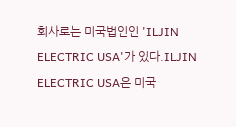회사로는 미국법인인 'ILJIN ELECTRIC USA'가 있다.ILJIN ELECTRIC USA은 미국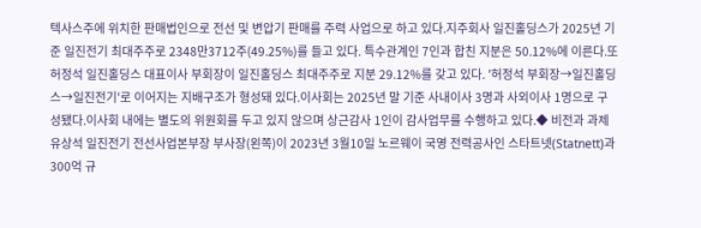텍사스주에 위치한 판매법인으로 전선 및 변압기 판매를 주력 사업으로 하고 있다.지주회사 일진홀딩스가 2025년 기준 일진전기 최대주주로 2348만3712주(49.25%)를 들고 있다. 특수관계인 7인과 합친 지분은 50.12%에 이른다.또 허정석 일진홀딩스 대표이사 부회장이 일진홀딩스 최대주주로 지분 29.12%를 갖고 있다. '허정석 부회장→일진홀딩스→일진전기'로 이어지는 지배구조가 형성돼 있다.이사회는 2025년 말 기준 사내이사 3명과 사외이사 1명으로 구성됐다.이사회 내에는 별도의 위원회를 두고 있지 않으며 상근감사 1인이 감사업무를 수행하고 있다.◆ 비전과 과제유상석 일진전기 전선사업본부장 부사장(왼쪽)이 2023년 3월10일 노르웨이 국영 전력공사인 스타트넷(Statnett)과 300억 규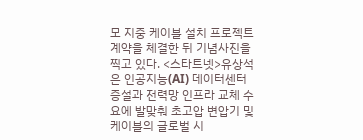모 지중 케이블 설치 프로젝트 계약을 체결한 뒤 기념사진을 찍고 있다. <스타트넷>유상석은 인공지능(AI) 데이터센터 증설과 전력망 인프라 교체 수요에 발맞춰 초고압 변압기 및 케이블의 글로벌 시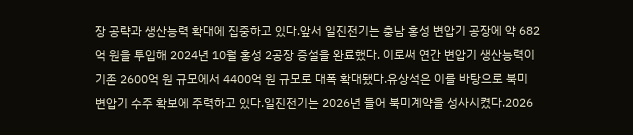장 공략과 생산능력 확대에 집중하고 있다.앞서 일진전기는 충남 홍성 변압기 공장에 약 682억 원을 투입해 2024년 10월 홍성 2공장 증설을 완료했다. 이로써 연간 변압기 생산능력이 기존 2600억 원 규모에서 4400억 원 규모로 대폭 확대됐다.유상석은 이를 바탕으로 북미 변압기 수주 확보에 주력하고 있다.일진전기는 2026년 들어 북미계약을 성사시켰다.2026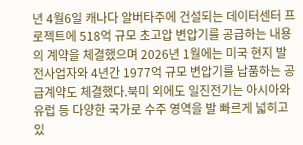년 4월6일 캐나다 알버타주에 건설되는 데이터센터 프로젝트에 518억 규모 초고압 변압기를 공급하는 내용의 계약을 체결했으며 2026년 1월에는 미국 현지 발전사업자와 4년간 1977억 규모 변압기를 납품하는 공급계약도 체결했다.북미 외에도 일진전기는 아시아와 유럽 등 다양한 국가로 수주 영역을 발 빠르게 넓히고 있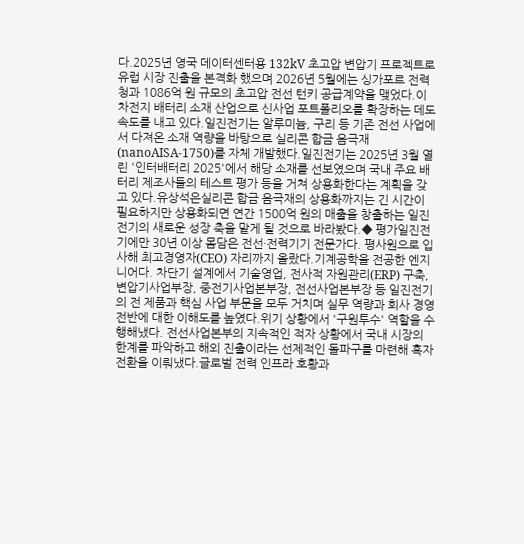다.2025년 영국 데이터센터용 132kV 초고압 변압기 프로젝트로 유럽 시장 진출을 본격화 했으며 2026년 5월에는 싱가포르 전력청과 1086억 원 규모의 초고압 전선 턴키 공급계약을 맺었다.이차전지 배터리 소재 산업으로 신사업 포트폴리오를 확장하는 데도 속도를 내고 있다.일진전기는 알루미늄, 구리 등 기존 전선 사업에서 다져온 소재 역량을 바탕으로 실리콘 합금 음극재(nanoAISA-1750)를 자체 개발했다.일진전기는 2025년 3월 열린 '인터배터리 2025'에서 해당 소재를 선보였으며 국내 주요 배터리 제조사들의 테스트 평가 등을 거쳐 상용화한다는 계획을 갖고 있다.유상석은실리콘 합금 음극재의 상용화까지는 긴 시간이 필요하지만 상용화되면 연간 1500억 원의 매출을 창출하는 일진전기의 새로운 성장 축을 맡게 될 것으로 바라봤다.◆ 평가일진전기에만 30년 이상 몸담은 전선·전력기기 전문가다. 평사원으로 입사해 최고경영자(CEO) 자리까지 올랐다.기계공학을 전공한 엔지니어다. 차단기 설계에서 기술영업, 전사적 자원관리(ERP) 구축, 변압기사업부장, 중전기사업본부장, 전선사업본부장 등 일진전기의 전 제품과 핵심 사업 부문을 모두 거치며 실무 역량과 회사 경영 전반에 대한 이해도를 높였다.위기 상황에서 '구원투수' 역할을 수행해냈다. 전선사업본부의 지속적인 적자 상황에서 국내 시장의 한계를 파악하고 해외 진출이라는 선제적인 돌파구를 마련해 흑자 전환을 이뤄냈다.글로벌 전력 인프라 호황과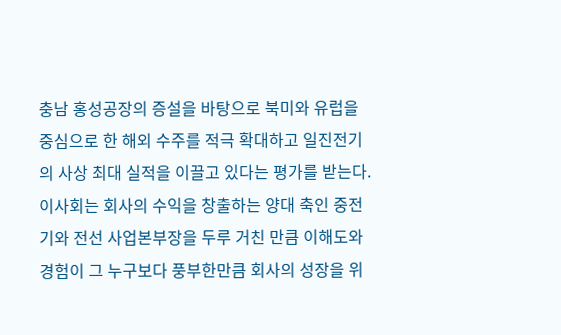충남 홍성공장의 증설을 바탕으로 북미와 유럽을 중심으로 한 해외 수주를 적극 확대하고 일진전기의 사상 최대 실적을 이끌고 있다는 평가를 받는다.이사회는 회사의 수익을 창출하는 양대 축인 중전기와 전선 사업본부장을 두루 거친 만큼 이해도와 경험이 그 누구보다 풍부한만큼 회사의 성장을 위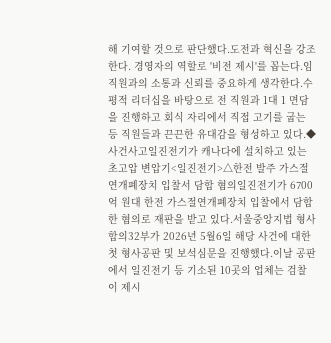해 기여할 것으로 판단했다.도전과 혁신을 강조한다. 경영자의 역할로 '비전 제시'를 꼽는다.임직원과의 소통과 신뢰를 중요하게 생각한다.수평적 리더십을 바탕으로 전 직원과 1대 1 면담을 진행하고 회식 자리에서 직접 고기를 굽는 등 직원들과 끈끈한 유대감을 형성하고 있다.◆ 사건사고일진전기가 캐나다에 설치하고 있는 초고압 변압기<일진전기>△한전 발주 가스절연개폐장치 입찰서 담합 혐의일진전기가 6700억 원대 한전 가스절연개폐장치 입찰에서 담합한 혐의로 재판을 받고 있다.서울중앙지법 형사합의32부가 2026년 5월6일 해당 사건에 대한 첫 형사공판 및 보석심문을 진행했다.이날 공판에서 일진전기 등 기소된 10곳의 업체는 검찰이 제시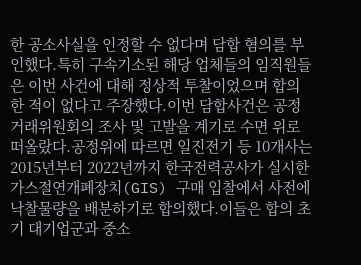한 공소사실을 인정할 수 없다며 담합 혐의를 부인했다.특히 구속기소된 해당 업체들의 임직원들은 이번 사건에 대해 정상적 투찰이었으며 합의한 적이 없다고 주장했다.이번 담합사건은 공정거래위원회의 조사 및 고발을 계기로 수면 위로 떠올랐다.공정위에 따르면 일진전기 등 10개사는 2015년부터 2022년까지 한국전력공사가 실시한 가스절연개폐장치(GIS) 구매 입찰에서 사전에 낙찰물량을 배분하기로 합의했다.이들은 합의 초기 대기업군과 중소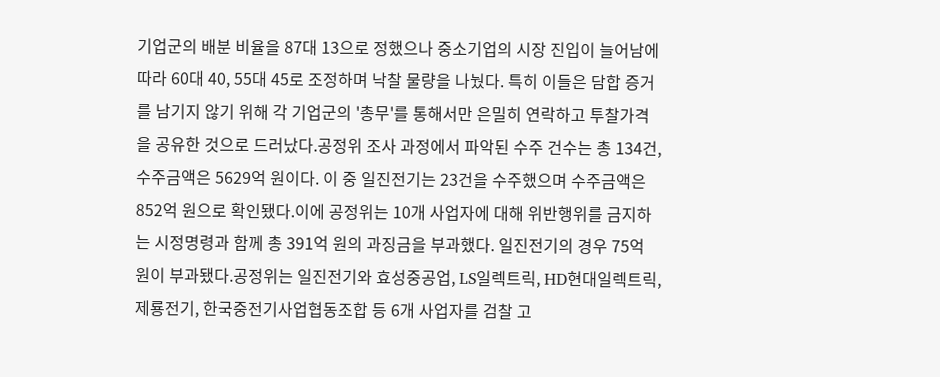기업군의 배분 비율을 87대 13으로 정했으나 중소기업의 시장 진입이 늘어남에 따라 60대 40, 55대 45로 조정하며 낙찰 물량을 나눴다. 특히 이들은 담합 증거를 남기지 않기 위해 각 기업군의 '총무'를 통해서만 은밀히 연락하고 투찰가격을 공유한 것으로 드러났다.공정위 조사 과정에서 파악된 수주 건수는 총 134건, 수주금액은 5629억 원이다. 이 중 일진전기는 23건을 수주했으며 수주금액은 852억 원으로 확인됐다.이에 공정위는 10개 사업자에 대해 위반행위를 금지하는 시정명령과 함께 총 391억 원의 과징금을 부과했다. 일진전기의 경우 75억 원이 부과됐다.공정위는 일진전기와 효성중공업, LS일렉트릭, HD현대일렉트릭, 제룡전기, 한국중전기사업협동조합 등 6개 사업자를 검찰 고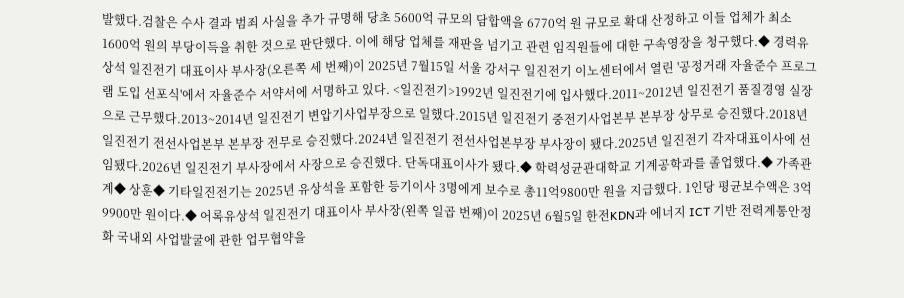발했다.검찰은 수사 결과 범죄 사실을 추가 규명해 당초 5600억 규모의 담합액을 6770억 원 규모로 확대 산정하고 이들 업체가 최소 1600억 원의 부당이득을 취한 것으로 판단했다. 이에 해당 업체를 재판을 넘기고 관련 임직원들에 대한 구속영장을 청구했다.◆ 경력유상석 일진전기 대표이사 부사장(오른쪽 세 번째)이 2025년 7월15일 서울 강서구 일진전기 이노센터에서 열린 '공정거래 자율준수 프로그램 도입 선포식'에서 자율준수 서약서에 서명하고 있다. <일진전기>1992년 일진전기에 입사했다.2011~2012년 일진전기 품질경영 실장으로 근무했다.2013~2014년 일진전기 변압기사업부장으로 일했다.2015년 일진전기 중전기사업본부 본부장 상무로 승진했다.2018년 일진전기 전선사업본부 본부장 전무로 승진했다.2024년 일진전기 전선사업본부장 부사장이 됐다.2025년 일진전기 각자대표이사에 선임됐다.2026년 일진전기 부사장에서 사장으로 승진했다. 단독대표이사가 됐다.◆ 학력성균관대학교 기계공학과를 졸업했다.◆ 가족관계◆ 상훈◆ 기타일진전기는 2025년 유상석을 포함한 등기이사 3명에게 보수로 총11억9800만 원을 지급했다. 1인당 평균보수액은 3억9900만 원이다.◆ 어록유상석 일진전기 대표이사 부사장(왼쪽 일곱 번째)이 2025년 6월5일 한전KDN과 에너지 ICT 기반 전력계통안정화 국내외 사업발굴에 관한 업무협약을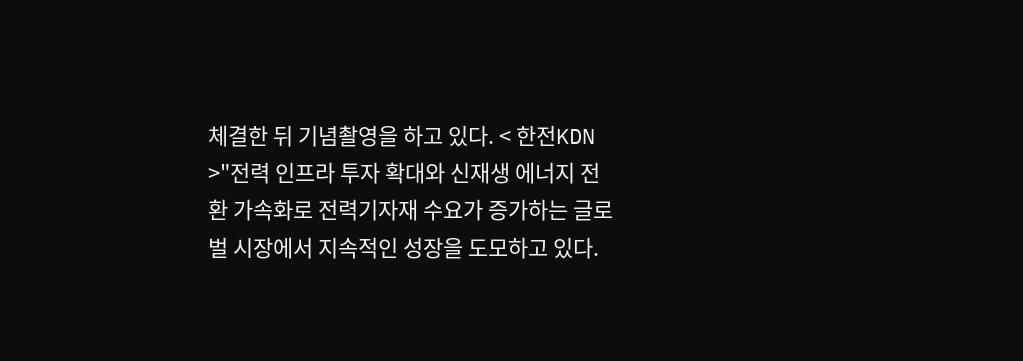체결한 뒤 기념촬영을 하고 있다. < 한전KDN >"전력 인프라 투자 확대와 신재생 에너지 전환 가속화로 전력기자재 수요가 증가하는 글로벌 시장에서 지속적인 성장을 도모하고 있다.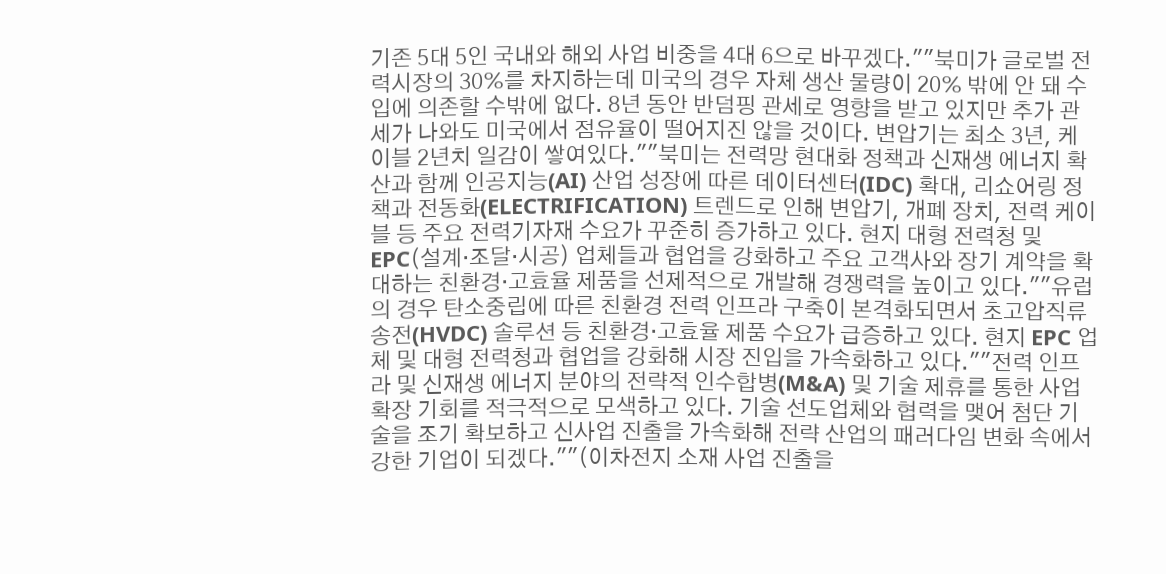기존 5대 5인 국내와 해외 사업 비중을 4대 6으로 바꾸겠다.""북미가 글로벌 전력시장의 30%를 차지하는데 미국의 경우 자체 생산 물량이 20% 밖에 안 돼 수입에 의존할 수밖에 없다. 8년 동안 반덤핑 관세로 영향을 받고 있지만 추가 관세가 나와도 미국에서 점유율이 떨어지진 않을 것이다. 변압기는 최소 3년, 케이블 2년치 일감이 쌓여있다.""북미는 전력망 현대화 정책과 신재생 에너지 확산과 함께 인공지능(AI) 산업 성장에 따른 데이터센터(IDC) 확대, 리쇼어링 정책과 전동화(ELECTRIFICATION) 트렌드로 인해 변압기, 개폐 장치, 전력 케이블 등 주요 전력기자재 수요가 꾸준히 증가하고 있다. 현지 대형 전력청 및 EPC(설계·조달·시공) 업체들과 협업을 강화하고 주요 고객사와 장기 계약을 확대하는 친환경·고효율 제품을 선제적으로 개발해 경쟁력을 높이고 있다.""유럽의 경우 탄소중립에 따른 친환경 전력 인프라 구축이 본격화되면서 초고압직류송전(HVDC) 솔루션 등 친환경·고효율 제품 수요가 급증하고 있다. 현지 EPC 업체 및 대형 전력청과 협업을 강화해 시장 진입을 가속화하고 있다.""전력 인프라 및 신재생 에너지 분야의 전략적 인수합병(M&A) 및 기술 제휴를 통한 사업 확장 기회를 적극적으로 모색하고 있다. 기술 선도업체와 협력을 맺어 첨단 기술을 조기 확보하고 신사업 진출을 가속화해 전략 산업의 패러다임 변화 속에서 강한 기업이 되겠다.""(이차전지 소재 사업 진출을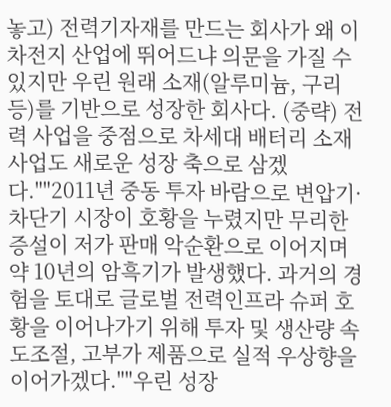놓고) 전력기자재를 만드는 회사가 왜 이차전지 산업에 뛰어드냐 의문을 가질 수 있지만 우린 원래 소재(알루미늄, 구리 등)를 기반으로 성장한 회사다. (중략) 전력 사업을 중점으로 차세대 배터리 소재 사업도 새로운 성장 축으로 삼겠다.""2011년 중동 투자 바람으로 변압기·차단기 시장이 호황을 누렸지만 무리한 증설이 저가 판매 악순환으로 이어지며 약 10년의 암흑기가 발생했다. 과거의 경험을 토대로 글로벌 전력인프라 슈퍼 호황을 이어나가기 위해 투자 및 생산량 속도조절, 고부가 제품으로 실적 우상향을 이어가겠다.""우린 성장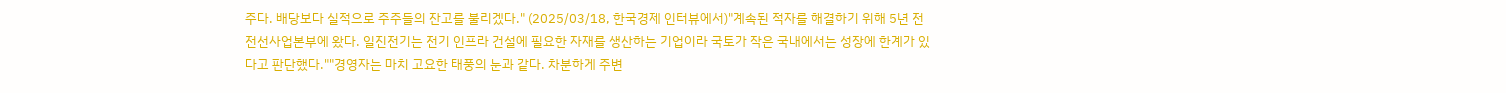주다. 배당보다 실적으로 주주들의 잔고를 불리겠다." (2025/03/18, 한국경제 인터뷰에서)"계속된 적자를 해결하기 위해 5년 전 전선사업본부에 왔다. 일진전기는 전기 인프라 건설에 필요한 자재를 생산하는 기업이라 국토가 작은 국내에서는 성장에 한계가 있다고 판단했다.""경영자는 마치 고요한 태풍의 눈과 같다. 차분하게 주변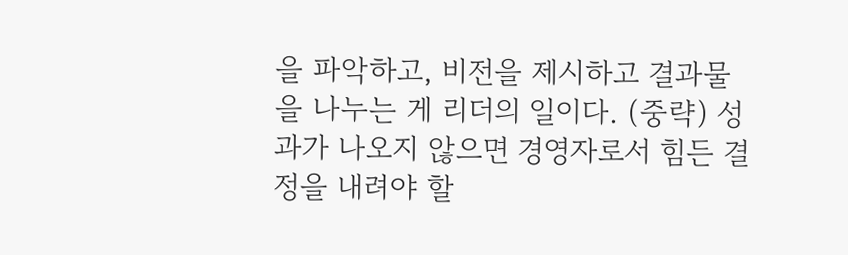을 파악하고, 비전을 제시하고 결과물을 나누는 게 리더의 일이다. (중략) 성과가 나오지 않으면 경영자로서 힘든 결정을 내려야 할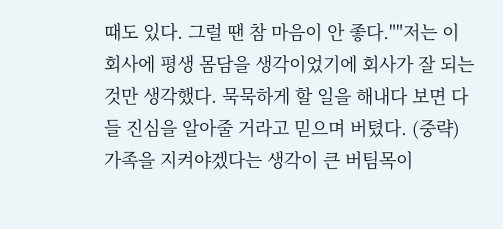때도 있다. 그럴 땐 참 마음이 안 좋다.""저는 이 회사에 평생 몸담을 생각이었기에 회사가 잘 되는 것만 생각했다. 묵묵하게 할 일을 해내다 보면 다들 진심을 알아줄 거라고 믿으며 버텼다. (중략) 가족을 지켜야겠다는 생각이 큰 버팀목이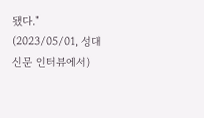됐다." (2023/05/01, 성대신문 인터뷰에서)